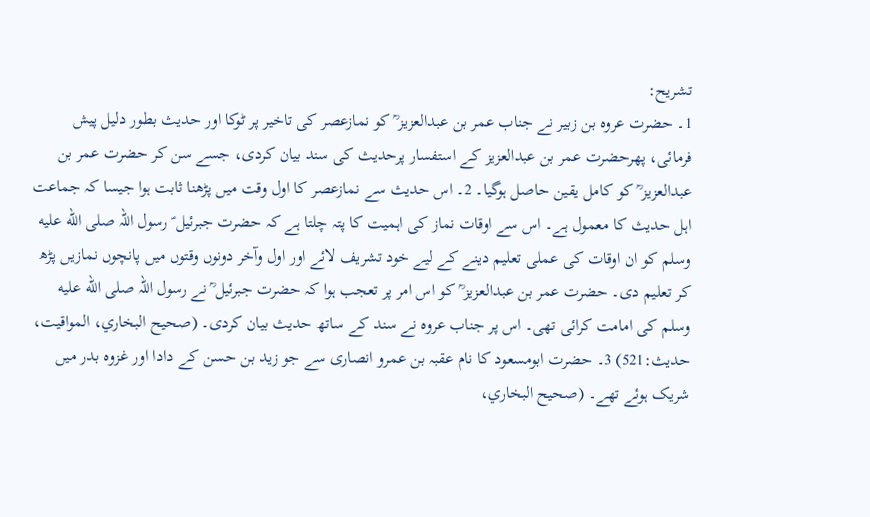تشریح:
1۔ حضرت عروہ بن زبیر نے جناب عمر بن عبدالعزیز ؒ کو نمازعصر کی تاخیر پر ٹوکا اور حدیث بطور دلیل پیش فرمائی، پھرحضرت عمر بن عبدالعزیز کے استفسار پرحدیث کی سند بیان کردی، جسے سن کر حضرت عمر بن عبدالعزیز ؒ کو کامل یقین حاصل ہوگیا۔ 2۔ اس حدیث سے نمازعصر کا اول وقت میں پڑھنا ثابت ہوا جیسا کہ جماعت اہل حدیث کا معمول ہے۔ اس سے اوقات نماز کی اہمیت کا پتہ چلتا ہے کہ حضرت جبرئیل ؑ رسول اللہ صلى الله عليه وسلم کو ان اوقات کی عملی تعلیم دینے کے لیے خود تشریف لائے اور اول وآخر دونوں وقتوں میں پانچوں نمازیں پڑھ کر تعلیم دی۔ حضرت عمر بن عبدالعزیز ؒ کو اس امر پر تعجب ہوا کہ حضرت جبرئیل ؒ نے رسول اللہ صلى الله عليه وسلم کی امامت کرائی تھی۔ اس پر جناب عروہ نے سند کے ساتھ حدیث بیان کردی۔ (صحیح البخاري، المواقیت، حدیث:521) 3۔ حضرت ابومسعود کا نام عقبہ بن عمرو انصاری سے جو زید بن حسن کے دادا اور غزوہ بدر میں شریک ہوئے تھے۔ (صحیح البخاري،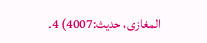المغازی، حدیث:4007) 4۔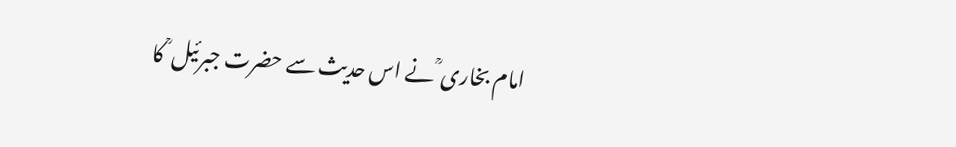امام بخاری ؒ نے اس حدیث سے حضرت جبرئیل ؒ کا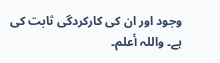وجود اور ان کی کارکردگی ثابت کی ہے۔ واللہ أعلم۔